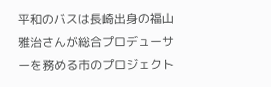平和のバスは長崎出身の福山雅治さんが総合プロデューサーを務める市のプロジェクト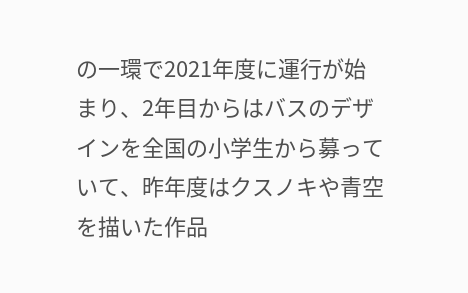の一環で2021年度に運行が始まり、2年目からはバスのデザインを全国の小学生から募っていて、昨年度はクスノキや青空を描いた作品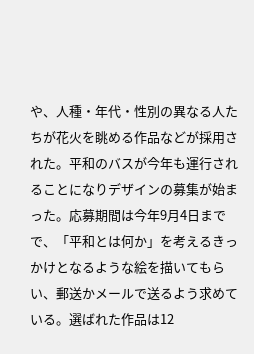や、人種・年代・性別の異なる人たちが花火を眺める作品などが採用された。平和のバスが今年も運行されることになりデザインの募集が始まった。応募期間は今年9月4日までで、「平和とは何か」を考えるきっかけとなるような絵を描いてもらい、郵送かメールで送るよう求めている。選ばれた作品は12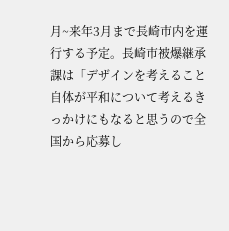月~来年3月まで長崎市内を運行する予定。長崎市被爆継承課は「デザインを考えること自体が平和について考えるきっかけにもなると思うので全国から応募し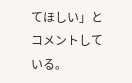てほしい」とコメントしている。